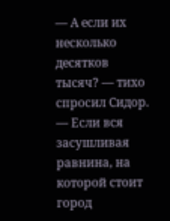— А если их несколько десятков тысяч? — тихо спросил Сидор. — Если вся засушливая равнина, на которой стоит город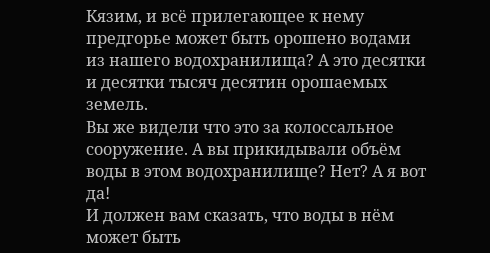Кязим, и всё прилегающее к нему предгорье может быть орошено водами из нашего водохранилища? А это десятки и десятки тысяч десятин орошаемых земель.
Вы же видели что это за колоссальное сооружение. А вы прикидывали объём воды в этом водохранилище? Нет? А я вот да!
И должен вам сказать, что воды в нём может быть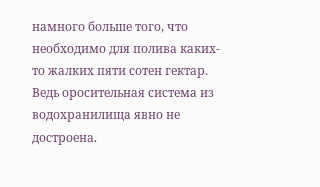намного больше того, что необходимо для полива каких-то жалких пяти сотен гектар. Ведь оросительная система из водохранилища явно не достроена.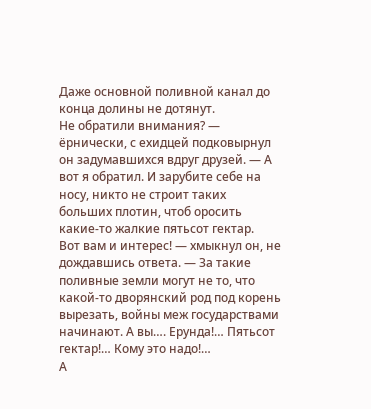Даже основной поливной канал до конца долины не дотянут.
Не обратили внимания? — ёрнически, с ехидцей подковырнул он задумавшихся вдруг друзей. — А вот я обратил. И зарубите себе на носу, никто не строит таких больших плотин, чтоб оросить какие-то жалкие пятьсот гектар.
Вот вам и интерес! — хмыкнул он, не дождавшись ответа. — За такие поливные земли могут не то, что какой-то дворянский род под корень вырезать, войны меж государствами начинают. А вы…. Ерунда!… Пятьсот гектар!… Кому это надо!…
А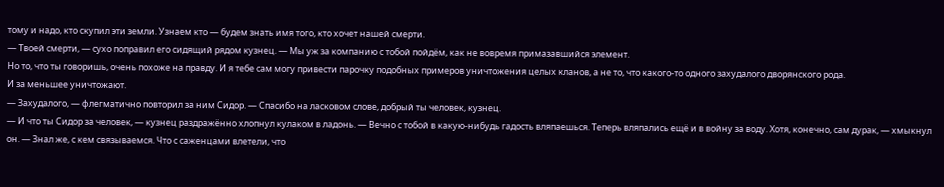тому и надо, кто скупил эти земли. Узнаем кто — будем знать имя того, кто хочет нашей смерти.
— Твоей смерти, — сухо поправил его сидящий рядом кузнец. — Мы уж за компанию с тобой пойдём, как не вовремя примазавшийся элемент.
Но то, что ты говоришь, очень похоже на правду. И я тебе сам могу привести парочку подобных примеров уничтожения целых кланов, а не то, что какого-то одного захудалого дворянского рода.
И за меньшее уничтожают.
— Захудалого, — флегматично повторил за ним Сидор. — Спасибо на ласковом слове, добрый ты человек, кузнец.
— И что ты Сидор за человек, — кузнец раздражённо хлопнул кулаком в ладонь. — Вечно с тобой в какую-нибудь гадость вляпаешься. Теперь вляпались ещё и в войну за воду. Хотя, конечно, сам дурак, — хмыкнул он. — Знал же, с кем связываемся. Что с саженцами влетели, что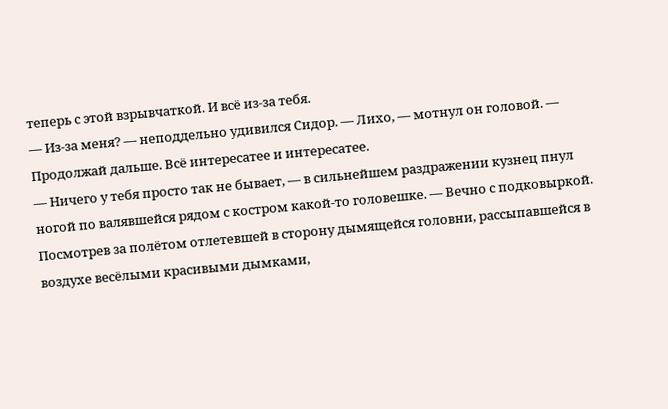теперь с этой взрывчаткой. И всё из-за тебя.
— Из-за меня? — неподдельно удивился Сидор. — Лихо, — мотнул он головой. — Продолжай дальше. Всё интересатее и интересатее.
— Ничего у тебя просто так не бывает, — в сильнейшем раздражении кузнец пнул ногой по валявшейся рядом с костром какой-то головешке. — Вечно с подковыркой.
Посмотрев за полётом отлетевшей в сторону дымящейся головни, рассыпавшейся в воздухе весёлыми красивыми дымками,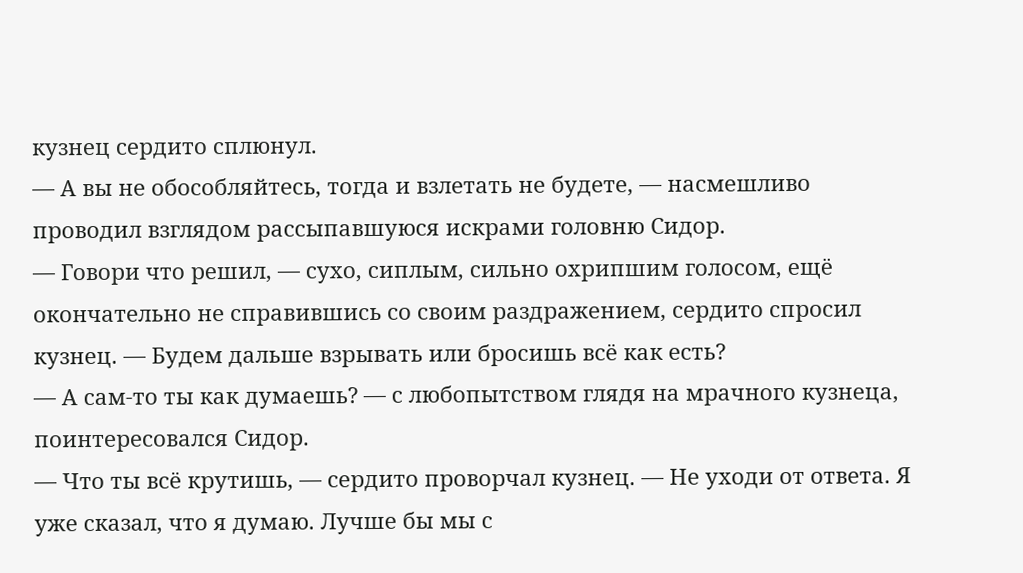кузнец сердито сплюнул.
— А вы не обособляйтесь, тогда и взлетать не будете, — насмешливо проводил взглядом рассыпавшуюся искрами головню Сидор.
— Говори что решил, — сухо, сиплым, сильно охрипшим голосом, ещё окончательно не справившись со своим раздражением, сердито спросил кузнец. — Будем дальше взрывать или бросишь всё как есть?
— А сам-то ты как думаешь? — с любопытством глядя на мрачного кузнеца, поинтересовался Сидор.
— Что ты всё крутишь, — сердито проворчал кузнец. — Не уходи от ответа. Я уже сказал, что я думаю. Лучше бы мы с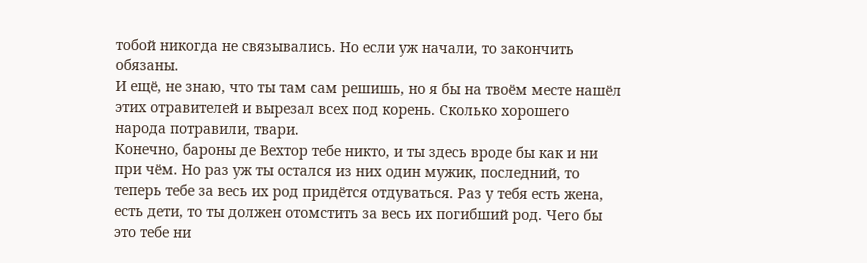тобой никогда не связывались. Но если уж начали, то закончить обязаны.
И ещё, не знаю, что ты там сам решишь, но я бы на твоём месте нашёл этих отравителей и вырезал всех под корень. Сколько хорошего народа потравили, твари.
Конечно, бароны де Вехтор тебе никто, и ты здесь вроде бы как и ни при чём. Но раз уж ты остался из них один мужик, последний, то теперь тебе за весь их род придётся отдуваться. Раз у тебя есть жена, есть дети, то ты должен отомстить за весь их погибший род. Чего бы это тебе ни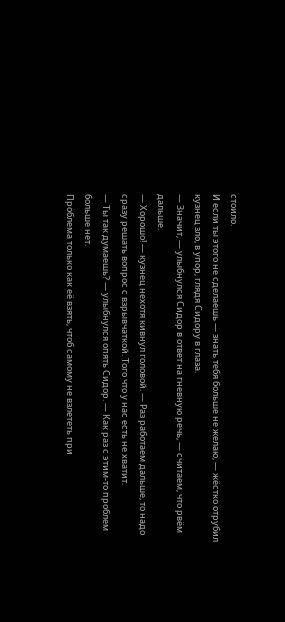стоило.
И если ты этого не сделаешь — знать тебя больше не желаю, — жёстко отрубил кузнец зло, в упор, глядя Сидору в глаза.
— Значит, — улыбнулся Сидор в ответ на гневную речь, — считаем, что рвём дальше.
— Хорошо! — кузнец нехотя кивнул головой. — Раз работаем дальше, то надо сразу решать вопрос с взрывчаткой. Того что у нас есть не хватит.
— Ты так думаешь? — улыбнулся опять Сидор. — Как раз с этим-то проблем больше нет.
Проблема только как её взять, чтоб самому не взлететь при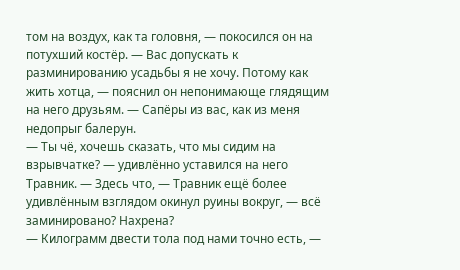том на воздух, как та головня, — покосился он на потухший костёр. — Вас допускать к разминированию усадьбы я не хочу. Потому как жить хотца, — пояснил он непонимающе глядящим на него друзьям. — Сапёры из вас, как из меня недопрыг балерун.
— Ты чё, хочешь сказать, что мы сидим на взрывчатке? — удивлённо уставился на него Травник. — Здесь что, — Травник ещё более удивлённым взглядом окинул руины вокруг, — всё заминировано? Нахрена?
— Килограмм двести тола под нами точно есть, —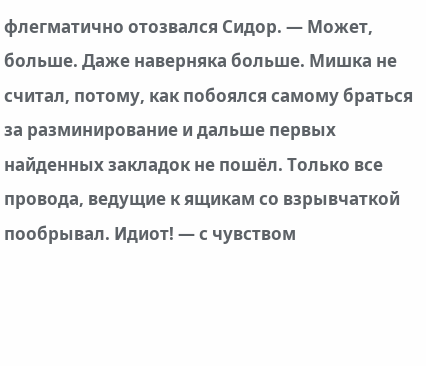флегматично отозвался Сидор. — Может, больше. Даже наверняка больше. Мишка не считал, потому, как побоялся самому браться за разминирование и дальше первых найденных закладок не пошёл. Только все провода, ведущие к ящикам со взрывчаткой пообрывал. Идиот! — с чувством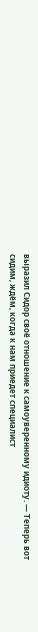выразил Сидор своё отношение к самоуверенному идиоту. — Теперь вот сидим, ждём, когда к нам приедет специалист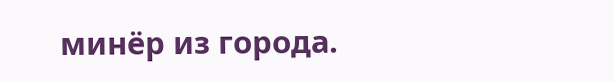минёр из города.